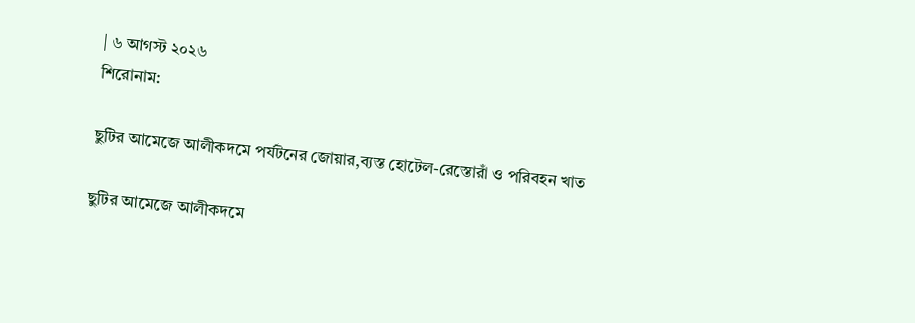| ৬ আগস্ট ২০২৬
শিরোনাম:

ছুটির আমেজে আলীকদমে পর্যটনের জোয়ার,ব্যস্ত হোটেল-রেস্তোরাঁ ও পরিবহন খাত

ছুটির আমেজে আলীকদমে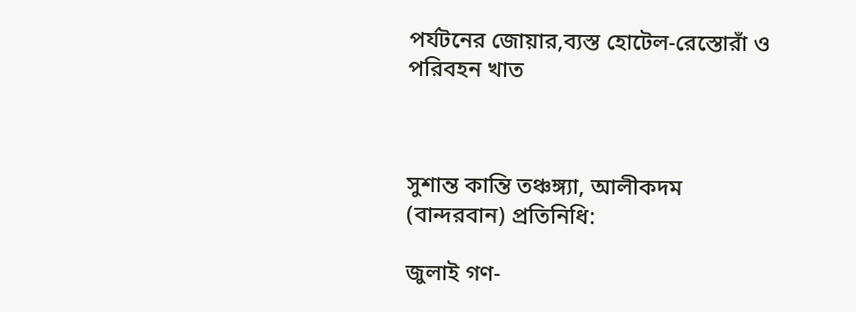পর্যটনের জোয়ার,ব্যস্ত হোটেল-রেস্তোরাঁ ও পরিবহন খাত



সুশান্ত কান্তি তঞ্চঙ্গ্যা, আলীকদম (বান্দরবান) প্রতিনিধি:

জুলাই গণ-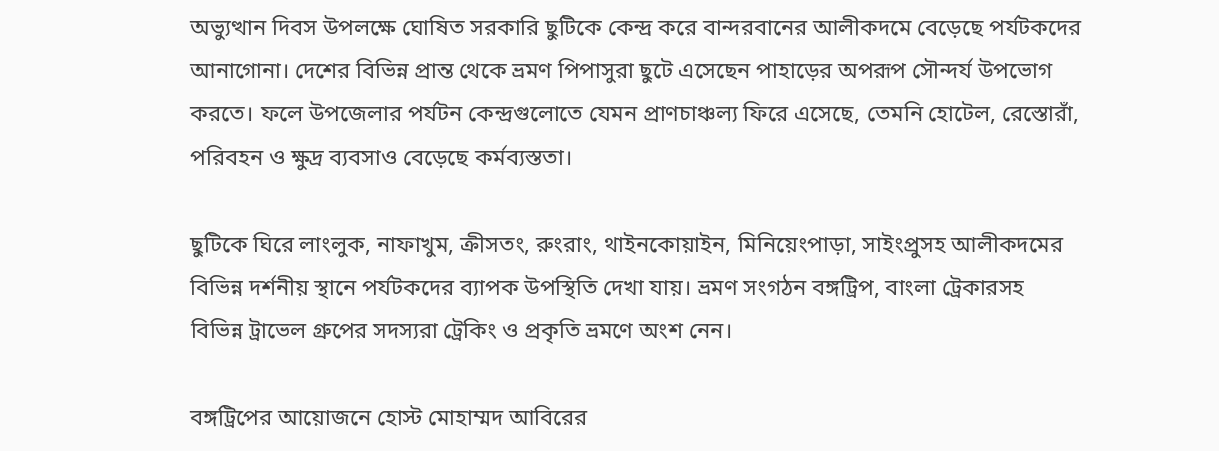অভ্যুত্থান দিবস উপলক্ষে ঘোষিত সরকারি ছুটিকে কেন্দ্র করে বান্দরবানের আলীকদমে বেড়েছে পর্যটকদের আনাগোনা। দেশের বিভিন্ন প্রান্ত থেকে ভ্রমণ পিপাসুরা ছুটে এসেছেন পাহাড়ের অপরূপ সৌন্দর্য উপভোগ করতে। ফলে উপজেলার পর্যটন কেন্দ্রগুলোতে যেমন প্রাণচাঞ্চল্য ফিরে এসেছে, তেমনি হোটেল, রেস্তোরাঁ, পরিবহন ও ক্ষুদ্র ব্যবসাও বেড়েছে কর্মব্যস্ততা।

ছুটিকে ঘিরে লাংলুক, নাফাখুম, ক্রীসতং, রুংরাং, থাইনকোয়াইন, মিনিয়েংপাড়া, সাইংপ্রুসহ আলীকদমের বিভিন্ন দর্শনীয় স্থানে পর্যটকদের ব্যাপক উপস্থিতি দেখা যায়। ভ্রমণ সংগঠন বঙ্গট্রিপ, বাংলা ট্রেকারসহ বিভিন্ন ট্রাভেল গ্রুপের সদস্যরা ট্রেকিং ও প্রকৃতি ভ্রমণে অংশ নেন।

বঙ্গট্রিপের আয়োজনে হোস্ট মোহাম্মদ আবিরের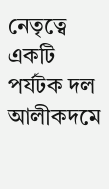নেতৃত্বে একটি পর্যটক দল আলীকদমে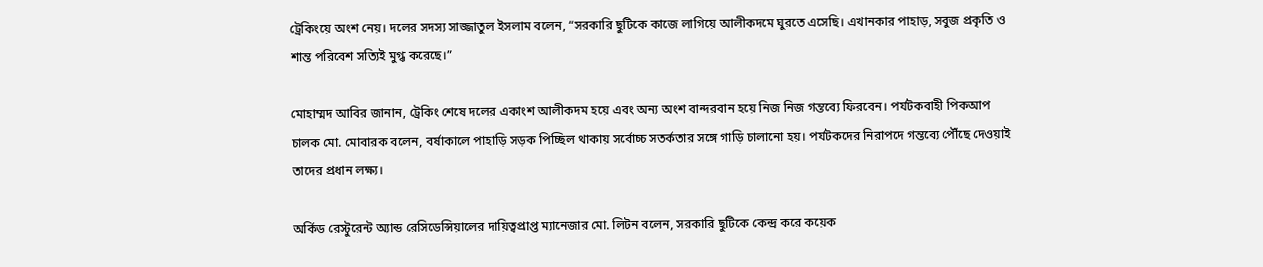ট্রেকিংয়ে অংশ নেয়। দলের সদস্য সাজ্জাতুল ইসলাম বলেন, “সরকারি ছুটিকে কাজে লাগিয়ে আলীকদমে ঘুরতে এসেছি। এখানকার পাহাড়, সবুজ প্রকৃতি ও শান্ত পরিবেশ সত্যিই মুগ্ধ করেছে।”

মোহাম্মদ আবির জানান, ট্রেকিং শেষে দলের একাংশ আলীকদম হয়ে এবং অন্য অংশ বান্দরবান হয়ে নিজ নিজ গন্তব্যে ফিরবেন। পর্যটকবাহী পিকআপ চালক মো. মোবারক বলেন, বর্ষাকালে পাহাড়ি সড়ক পিচ্ছিল থাকায় সর্বোচ্চ সতর্কতার সঙ্গে গাড়ি চালানো হয়। পর্যটকদের নিরাপদে গন্তব্যে পৌঁছে দেওয়াই তাদের প্রধান লক্ষ্য।

অর্কিড রেস্টুরেন্ট অ্যান্ড রেসিডেন্সিয়ালের দায়িত্বপ্রাপ্ত ম্যানেজার মো. লিটন বলেন, সরকারি ছুটিকে কেন্দ্র করে কয়েক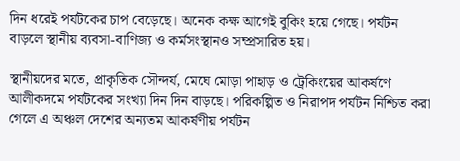দিন ধরেই পর্যটকের চাপ বেড়েছে। অনেক কক্ষ আগেই বুকিং হয়ে গেছে। পর্যটন বাড়লে স্থানীয় ব্যবসা-বাণিজ্য ও কর্মসংস্থানও সম্প্রসারিত হয়।

স্থানীয়দের মতে, প্রাকৃতিক সৌন্দর্য, মেঘে মোড়া পাহাড় ও ট্রেকিংয়ের আকর্ষণে আলীকদমে পর্যটকের সংখ্যা দিন দিন বাড়ছে। পরিকল্পিত ও নিরাপদ পর্যটন নিশ্চিত করা গেলে এ অঞ্চল দেশের অন্যতম আকর্ষণীয় পর্যটন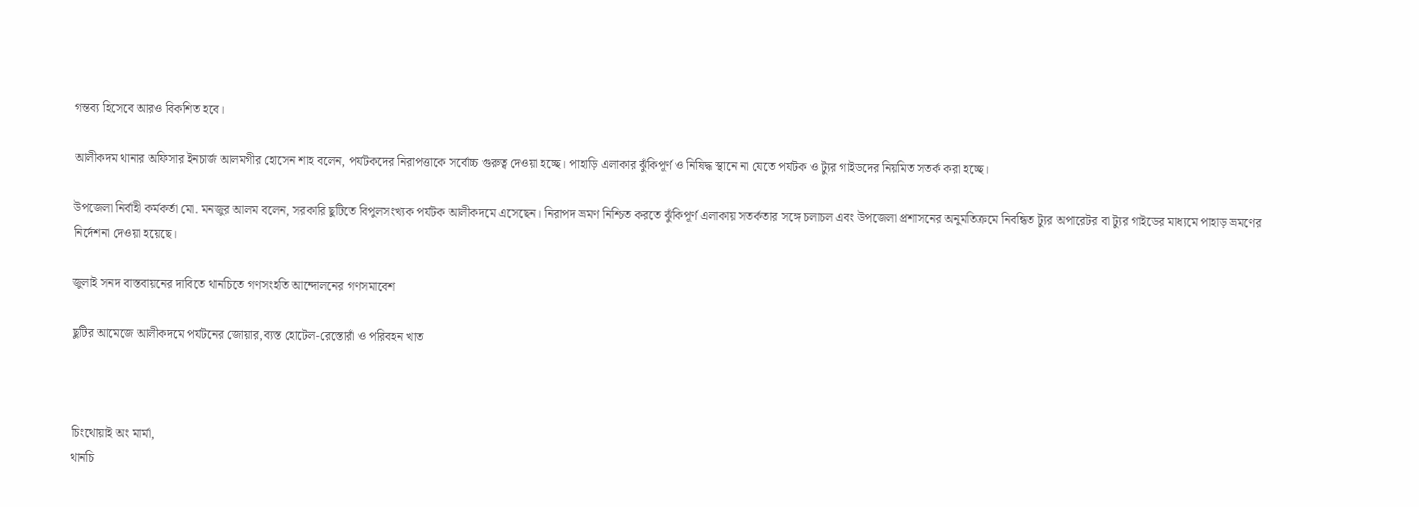গন্তব্য হিসেবে আরও বিকশিত হবে।

আলীকদম থানার অফিসার ইনচার্জ আলমগীর হোসেন শাহ বলেন, পর্যটকদের নিরাপত্তাকে সর্বোচ্চ গুরুত্ব দেওয়া হচ্ছে। পাহাড়ি এলাকার ঝুঁকিপূর্ণ ও নিষিদ্ধ স্থানে না যেতে পর্যটক ও ট্যুর গাইডদের নিয়মিত সতর্ক করা হচ্ছে।

উপজেলা নির্বাহী কর্মকর্তা মো. মনজুর আলম বলেন, সরকারি ছুটিতে বিপুলসংখ্যক পর্যটক আলীকদমে এসেছেন। নিরাপদ ভ্রমণ নিশ্চিত করতে ঝুঁকিপূর্ণ এলাকায় সতর্কতার সঙ্গে চলাচল এবং উপজেলা প্রশাসনের অনুমতিক্রমে নিবন্ধিত ট্যুর অপারেটর বা ট্যুর গাইডের মাধ্যমে পাহাড় ভ্রমণের নির্দেশনা দেওয়া হয়েছে।

জুলাই সনদ বাস্তবায়নের দাবিতে থানচিতে গণসংহতি আন্দোলনের গণসমাবেশ

ছুটির আমেজে আলীকদমে পর্যটনের জোয়ার,ব্যস্ত হোটেল-রেস্তোরাঁ ও পরিবহন খাত



চিংথোয়াই অং মার্মা,
থানচি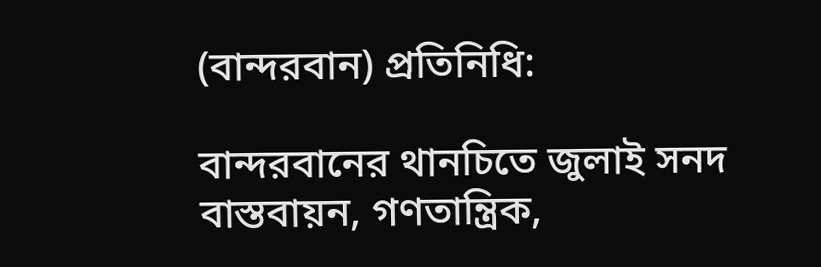(বান্দরবান) প্রতিনিধি:

বান্দরবানের থানচিতে জুলাই সনদ বাস্তবায়ন, গণতান্ত্রিক,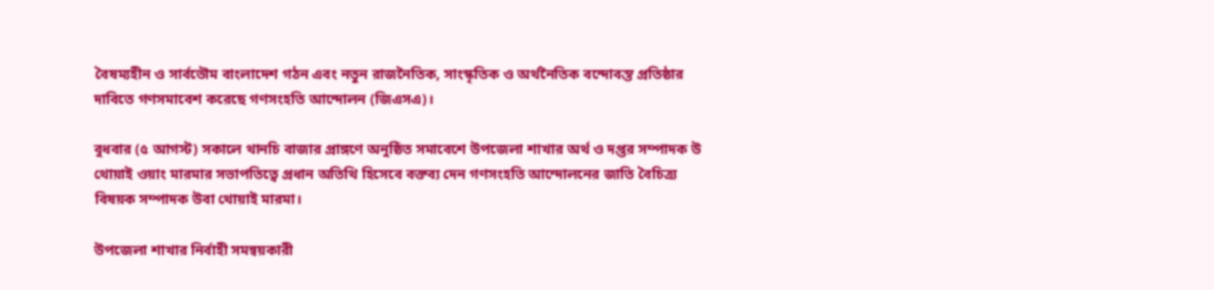বৈষম্যহীন ও সার্বভৌম বাংলাদেশ গঠন এবং নতুন রাজনৈতিক, সাংস্কৃতিক ও অর্থনৈতিক বন্দোবস্ত প্রতিষ্ঠার দাবিতে গণসমাবেশ করেছে গণসংহতি আন্দোলন (জিএসএ)।

বুধবার (৫ আগস্ট) সকালে থানচি বাজার প্রাঙ্গণে অনুষ্ঠিত সমাবেশে উপজেলা শাখার অর্থ ও দপ্তর সম্পাদক উ থোয়াই ওয়াং মারমার সভাপতিত্বে প্রধান অতিথি হিসেবে বক্তব্য দেন গণসংহতি আন্দোলনের জাতি বৈচিত্র্য বিষয়ক সম্পাদক উবা থোয়াই মারমা।

উপজেলা শাখার নির্বাহী সমন্বয়কারী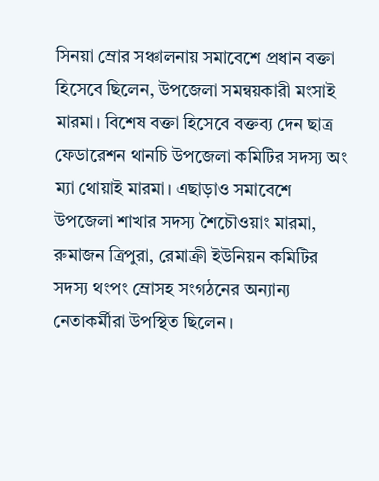সিনয়া ম্রোর সঞ্চালনায় সমাবেশে প্রধান বক্তা হিসেবে ছিলেন, উপজেলা সমন্বয়কারী মংসাই মারমা। বিশেষ বক্তা হিসেবে বক্তব্য দেন ছাত্র ফেডারেশন থানচি উপজেলা কমিটির সদস্য অং ম্যা থোয়াই মারমা। এছাড়াও সমাবেশে উপজেলা শাখার সদস্য শৈচৌওয়াং মারমা, রুমাজন ত্রিপুরা, রেমাক্রী ইউনিয়ন কমিটির সদস্য থংপং ম্রোসহ সংগঠনের অন্যান্য নেতাকর্মীরা উপস্থিত ছিলেন।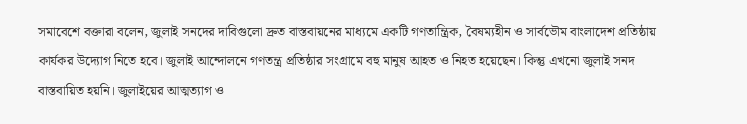সমাবেশে বক্তারা বলেন, জুলাই সনদের দাবিগুলো দ্রুত বাস্তবায়নের মাধ্যমে একটি গণতান্ত্রিক, বৈষম্যহীন ও সার্বভৌম বাংলাদেশ প্রতিষ্ঠায় কার্যকর উদ্যোগ নিতে হবে। জুলাই আন্দোলনে গণতন্ত্র প্রতিষ্ঠার সংগ্রামে বহু মানুষ আহত ও নিহত হয়েছেন। কিন্তু এখনো জুলাই সনদ বাস্তবায়িত হয়নি। জুলাইয়ের আত্মত্যাগ ও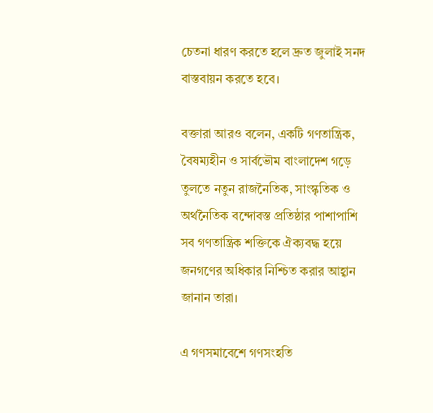চেতনা ধারণ করতে হলে দ্রুত জুলাই সনদ বাস্তবায়ন করতে হবে।

বক্তারা আরও বলেন, একটি গণতান্ত্রিক, বৈষম্যহীন ও সার্বভৌম বাংলাদেশ গড়ে তুলতে নতুন রাজনৈতিক, সাংস্কৃতিক ও অর্থনৈতিক বন্দোবস্ত প্রতিষ্ঠার পাশাপাশি সব গণতান্ত্রিক শক্তিকে ঐক্যবদ্ধ হয়ে জনগণের অধিকার নিশ্চিত করার আহ্বান জানান তারা।

এ গণসমাবেশে গণসংহতি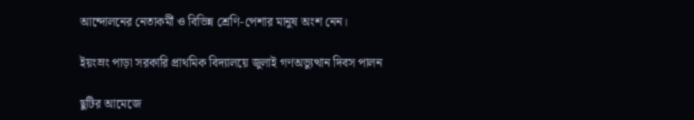আন্দোলনের নেতাকর্মী ও বিভিন্ন শ্রেণি-পেশার মানুষ অংশ নেন।

ইয়ংম্রং পাড়া সরকারি প্রাথমিক বিদ্যালয়ে জুলাই গণঅভ্যুত্থান দিবস পালন

ছুটির আমেজে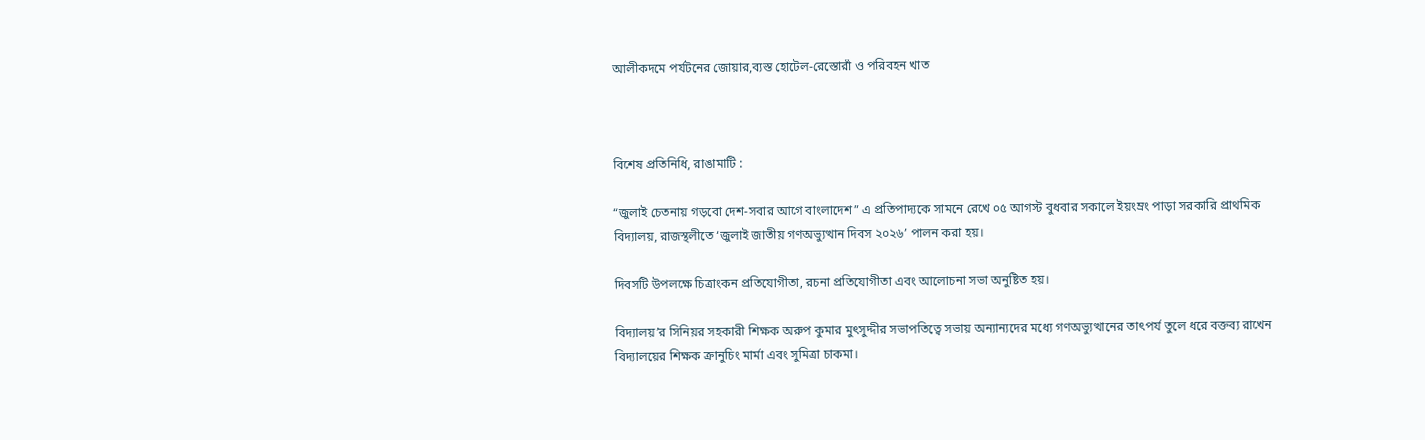আলীকদমে পর্যটনের জোয়ার,ব্যস্ত হোটেল-রেস্তোরাঁ ও পরিবহন খাত



বিশেষ প্রতিনিধি, রাঙামাটি :

“জুলাই চেতনায় গড়বো দেশ-সবার আগে বাংলাদেশ” এ প্রতিপাদ্যকে সামনে রেখে ০৫ আগস্ট বুধবার সকালে ইয়ংম্রং পাড়া সরকারি প্রাথমিক বিদ্যালয়, রাজস্থলীতে ‘জুলাই জাতীয় গণঅভ্যুত্থান দিবস ২০২৬’ পালন করা হয়।

দিবসটি উপলক্ষে চিত্রাংকন প্রতিযোগীতা, রচনা প্রতিযোগীতা এবং আলোচনা সভা অনুষ্টিত হয়।

বিদ্যালয়’র সিনিয়র সহকারী শিক্ষক অরুপ কুমার মুৎসুদ্দীর সভাপতিত্বে সভায় অন্যান্যদের মধ্যে গণঅভ্যুত্থানের তাৎপর্য তুলে ধরে বক্তব্য রাখেন বিদ্যালয়ের শিক্ষক ক্রানুচিং মার্মা এবং সুমিত্রা চাকমা।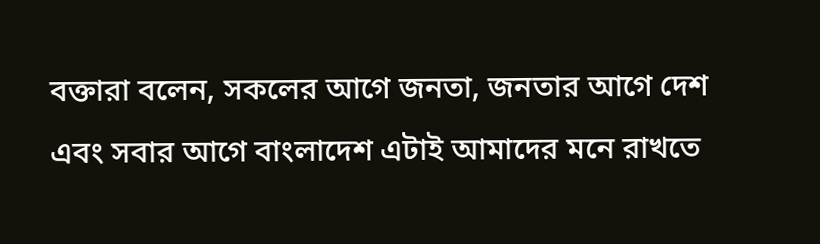বক্তারা বলেন, সকলের আগে জনতা, জনতার আগে দেশ এবং সবার আগে বাংলাদেশ এটাই আমাদের মনে রাখতে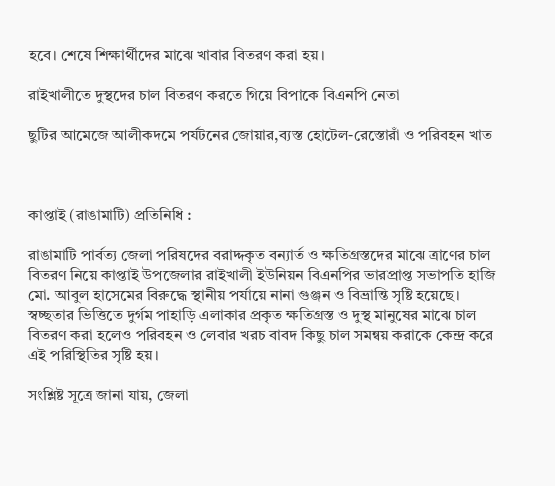হবে। শেষে শিক্ষার্থীদের মাঝে খাবার বিতরণ করা হয়।

রাইখালীতে দুস্থদের চাল বিতরণ করতে গিয়ে বিপাকে বিএনপি নেতা

ছুটির আমেজে আলীকদমে পর্যটনের জোয়ার,ব্যস্ত হোটেল-রেস্তোরাঁ ও পরিবহন খাত



কাপ্তাই (রাঙামাটি) প্রতিনিধি :

রাঙামাটি পার্বত্য জেলা পরিষদের বরাদ্দকৃত বন্যার্ত ও ক্ষতিগ্রস্তদের মাঝে ত্রাণের চাল বিতরণ নিয়ে কাপ্তাই উপজেলার রাইখালী ইউনিয়ন বিএনপির ভারপ্রাপ্ত সভাপতি হাজি মো. আবুল হাসেমের বিরুদ্ধে স্থানীয় পর্যায়ে নানা গুঞ্জন ও বিভ্রান্তি সৃষ্টি হয়েছে। স্বচ্ছতার ভিত্তিতে দুর্গম পাহাড়ি এলাকার প্রকৃত ক্ষতিগ্রস্ত ও দুস্থ মানুষের মাঝে চাল বিতরণ করা হলেও পরিবহন ও লেবার খরচ বাবদ কিছু চাল সমন্বয় করাকে কেন্দ্র করে এই পরিস্থিতির সৃষ্টি হয়।

সংশ্লিষ্ট সূত্রে জানা যায়, জেলা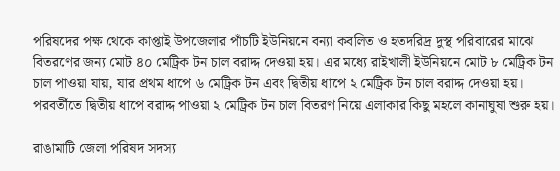পরিষদের পক্ষ থেকে কাপ্তাই উপজেলার পাঁচটি ইউনিয়নে বন্যা কবলিত ও হতদরিদ্র দুস্থ পরিবারের মাঝে বিতরণের জন্য মোট ৪০ মেট্রিক টন চাল বরাদ্দ দেওয়া হয়। এর মধ্যে রাইখালী ইউনিয়নে মোট ৮ মেট্রিক টন চাল পাওয়া যায়, যার প্রথম ধাপে ৬ মেট্রিক টন এবং দ্বিতীয় ধাপে ২ মেট্রিক টন চাল বরাদ্দ দেওয়া হয়। পরবর্তীতে দ্বিতীয় ধাপে বরাদ্দ পাওয়া ২ মেট্রিক টন চাল বিতরণ নিয়ে এলাকার কিছু মহলে কানাঘুষা শুরু হয়।

রাঙামাটি জেলা পরিষদ সদস্য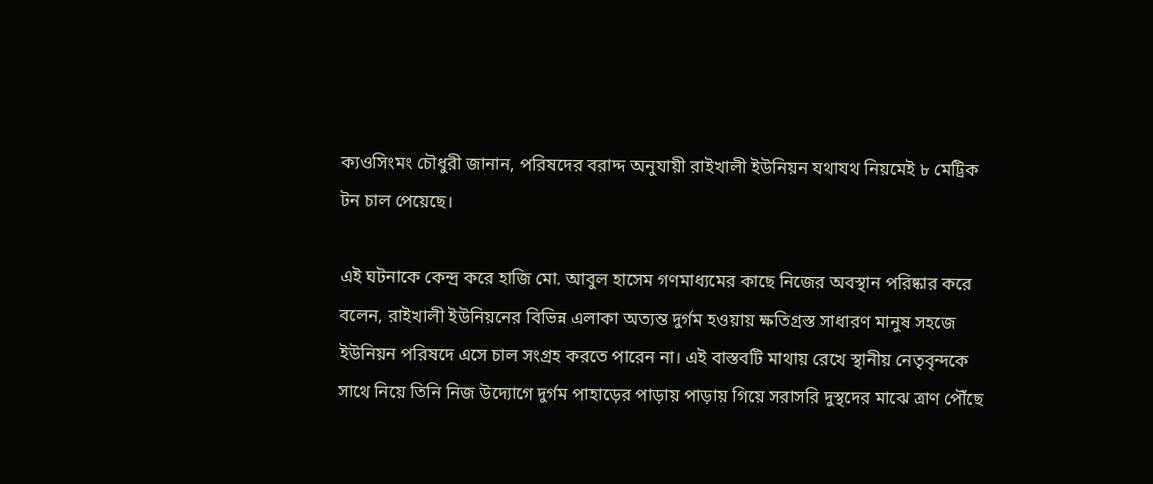ক্যওসিংমং চৌধুরী জানান, পরিষদের বরাদ্দ অনুযায়ী রাইখালী ইউনিয়ন যথাযথ নিয়মেই ৮ মেট্রিক টন চাল পেয়েছে।

এই ঘটনাকে কেন্দ্র করে হাজি মো. আবুল হাসেম গণমাধ্যমের কাছে নিজের অবস্থান পরিষ্কার করে বলেন, রাইখালী ইউনিয়নের বিভিন্ন এলাকা অত্যন্ত দুর্গম হওয়ায় ক্ষতিগ্রস্ত সাধারণ মানুষ সহজে ইউনিয়ন পরিষদে এসে চাল সংগ্রহ করতে পারেন না। এই বাস্তবটি মাথায় রেখে স্থানীয় নেতৃবৃন্দকে সাথে নিয়ে তিনি নিজ উদ্যোগে দুর্গম পাহাড়ের পাড়ায় পাড়ায় গিয়ে সরাসরি দুস্থদের মাঝে ত্রাণ পৌঁছে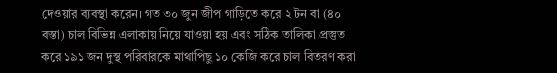দেওয়ার ব্যবস্থা করেন। গত ৩০ জুন জীপ গাড়িতে করে ২ টন বা (৪০ বস্তা) চাল বিভিন্ন এলাকায় নিয়ে যাওয়া হয় এবং সঠিক তালিকা প্রস্তুত করে ১৯১ জন দুস্থ পরিবারকে মাথাপিছু ১০ কেজি করে চাল বিতরণ করা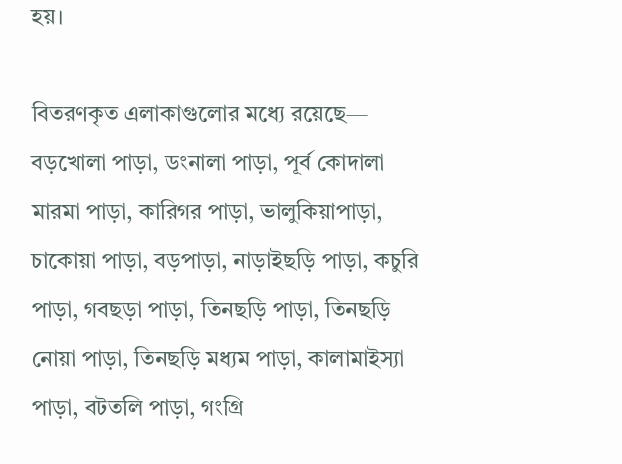হয়।

বিতরণকৃত এলাকাগুলোর মধ্যে রয়েছে— বড়খোলা পাড়া, ডংনালা পাড়া, পূর্ব কোদালা মারমা পাড়া, কারিগর পাড়া, ভালুকিয়াপাড়া, চাকোয়া পাড়া, বড়পাড়া, নাড়াইছড়ি পাড়া, কচুরি পাড়া, গবছড়া পাড়া, তিনছড়ি পাড়া, তিনছড়ি নোয়া পাড়া, তিনছড়ি মধ্যম পাড়া, কালামাইস্যা পাড়া, বটতলি পাড়া, গংগ্রি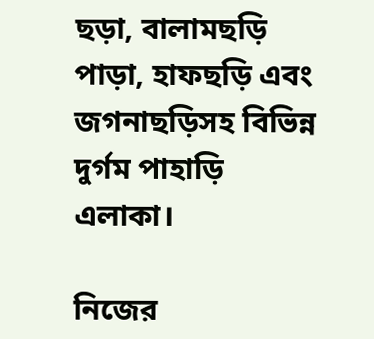ছড়া, বালামছড়ি পাড়া, হাফছড়ি এবং জগনাছড়িসহ বিভিন্ন দুর্গম পাহাড়ি এলাকা।

নিজের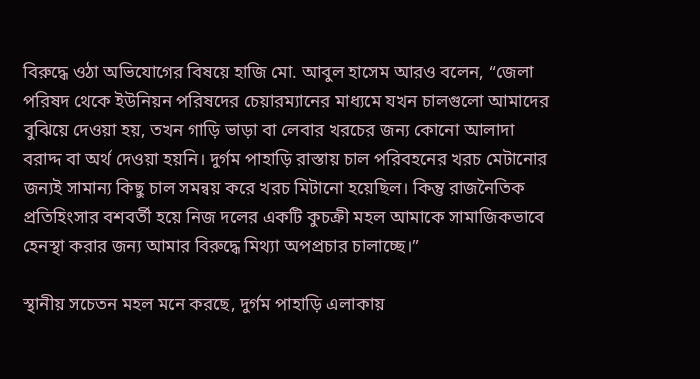বিরুদ্ধে ওঠা অভিযোগের বিষয়ে হাজি মো. আবুল হাসেম আরও বলেন, “জেলা পরিষদ থেকে ইউনিয়ন পরিষদের চেয়ারম্যানের মাধ্যমে যখন চালগুলো আমাদের বুঝিয়ে দেওয়া হয়, তখন গাড়ি ভাড়া বা লেবার খরচের জন্য কোনো আলাদা বরাদ্দ বা অর্থ দেওয়া হয়নি। দুর্গম পাহাড়ি রাস্তায় চাল পরিবহনের খরচ মেটানোর জন্যই সামান্য কিছু চাল সমন্বয় করে খরচ মিটানো হয়েছিল। কিন্তু রাজনৈতিক প্রতিহিংসার বশবর্তী হয়ে নিজ দলের একটি কুচক্রী মহল আমাকে সামাজিকভাবে হেনস্থা করার জন্য আমার বিরুদ্ধে মিথ্যা অপপ্রচার চালাচ্ছে।”

স্থানীয় সচেতন মহল মনে করছে, দুর্গম পাহাড়ি এলাকায়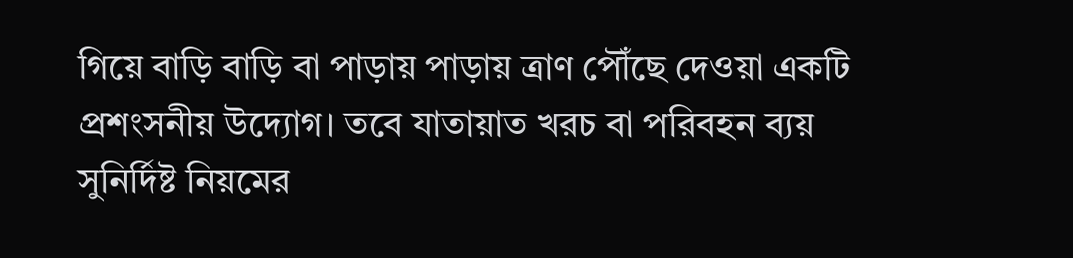গিয়ে বাড়ি বাড়ি বা পাড়ায় পাড়ায় ত্রাণ পৌঁছে দেওয়া একটি প্রশংসনীয় উদ্যোগ। তবে যাতায়াত খরচ বা পরিবহন ব্যয় সুনির্দিষ্ট নিয়মের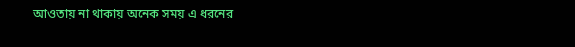আওতায় না থাকায় অনেক সময় এ ধরনের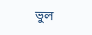ভুল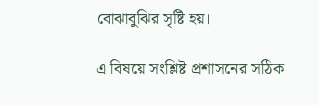বোঝাবুঝির সৃষ্টি হয়।

এ বিষয়ে সংশ্লিষ্ট প্রশাসনের সঠিক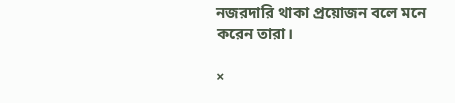নজরদারি থাকা প্রয়োজন বলে মনে করেন তারা।

×